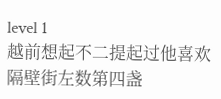level 1
越前想起不二提起过他喜欢隔壁街左数第四盏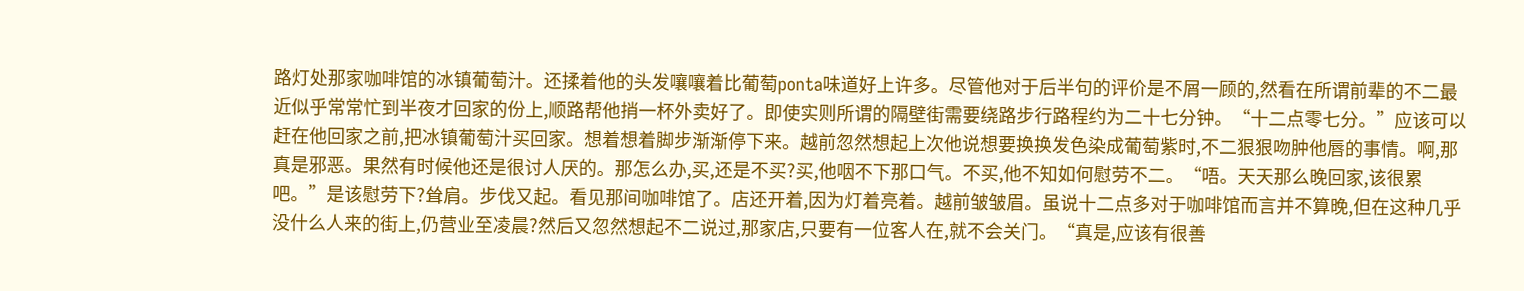路灯处那家咖啡馆的冰镇葡萄汁。还揉着他的头发嚷嚷着比葡萄ponta味道好上许多。尽管他对于后半句的评价是不屑一顾的,然看在所谓前辈的不二最近似乎常常忙到半夜才回家的份上,顺路帮他捎一杯外卖好了。即使实则所谓的隔壁街需要绕路步行路程约为二十七分钟。“十二点零七分。”应该可以赶在他回家之前,把冰镇葡萄汁买回家。想着想着脚步渐渐停下来。越前忽然想起上次他说想要换换发色染成葡萄紫时,不二狠狠吻肿他唇的事情。啊,那真是邪恶。果然有时候他还是很讨人厌的。那怎么办,买,还是不买?买,他咽不下那口气。不买,他不知如何慰劳不二。“唔。天天那么晚回家,该很累吧。”是该慰劳下?耸肩。步伐又起。看见那间咖啡馆了。店还开着,因为灯着亮着。越前皱皱眉。虽说十二点多对于咖啡馆而言并不算晚,但在这种几乎没什么人来的街上,仍营业至凌晨?然后又忽然想起不二说过,那家店,只要有一位客人在,就不会关门。“真是,应该有很善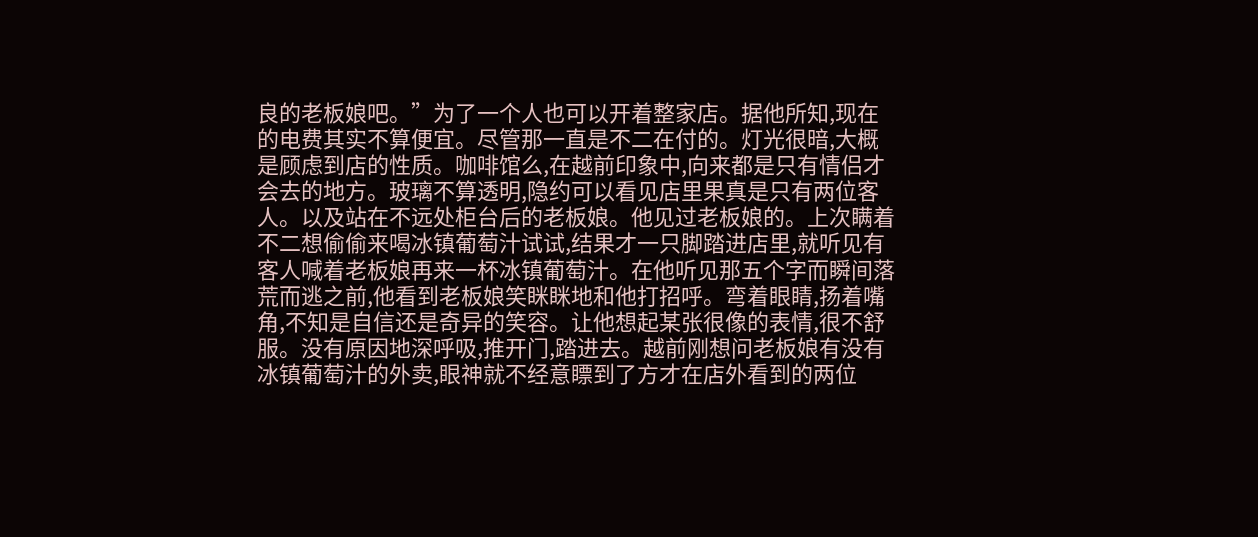良的老板娘吧。”为了一个人也可以开着整家店。据他所知,现在的电费其实不算便宜。尽管那一直是不二在付的。灯光很暗,大概是顾虑到店的性质。咖啡馆么,在越前印象中,向来都是只有情侣才会去的地方。玻璃不算透明,隐约可以看见店里果真是只有两位客人。以及站在不远处柜台后的老板娘。他见过老板娘的。上次瞒着不二想偷偷来喝冰镇葡萄汁试试,结果才一只脚踏进店里,就听见有客人喊着老板娘再来一杯冰镇葡萄汁。在他听见那五个字而瞬间落荒而逃之前,他看到老板娘笑眯眯地和他打招呼。弯着眼睛,扬着嘴角,不知是自信还是奇异的笑容。让他想起某张很像的表情,很不舒服。没有原因地深呼吸,推开门,踏进去。越前刚想问老板娘有没有冰镇葡萄汁的外卖,眼神就不经意瞟到了方才在店外看到的两位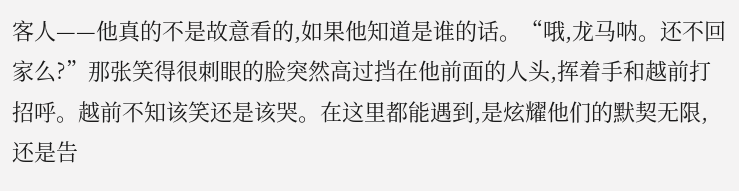客人——他真的不是故意看的,如果他知道是谁的话。“哦,龙马呐。还不回家么?”那张笑得很刺眼的脸突然高过挡在他前面的人头,挥着手和越前打招呼。越前不知该笑还是该哭。在这里都能遇到,是炫耀他们的默契无限,还是告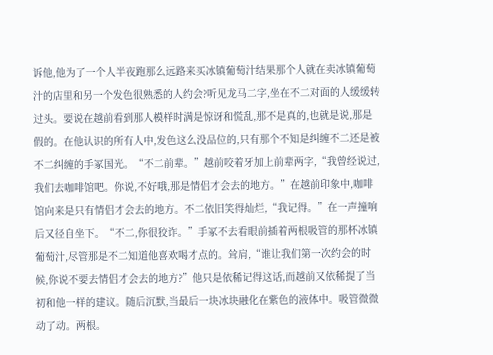诉他,他为了一个人半夜跑那么远路来买冰镇葡萄汁结果那个人就在卖冰镇葡萄汁的店里和另一个发色很熟悉的人约会?听见龙马二字,坐在不二对面的人缓缓转过头。要说在越前看到那人模样时满是惊讶和慌乱,那不是真的,也就是说,那是假的。在他认识的所有人中,发色这么没品位的,只有那个不知是纠缠不二还是被不二纠缠的手冢国光。“不二前辈。”越前咬着牙加上前辈两字,“我曾经说过,我们去咖啡馆吧。你说,不好哦,那是情侣才会去的地方。”在越前印象中,咖啡馆向来是只有情侣才会去的地方。不二依旧笑得灿烂,“我记得。”在一声撞响后又径自坐下。“不二,你很狡诈。”手冢不去看眼前插着两根吸管的那杯冰镇葡萄汁,尽管那是不二知道他喜欢喝才点的。耸肩,“谁让我们第一次约会的时候,你说不要去情侣才会去的地方?”他只是依稀记得这话,而越前又依稀提了当初和他一样的建议。随后沉默,当最后一块冰块融化在紫色的液体中。吸管微微动了动。两根。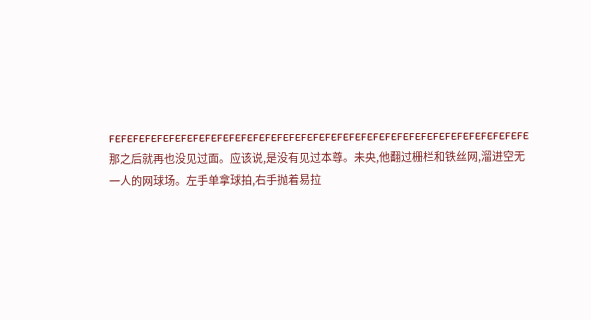FEFEFEFEFEFEFEFEFEFEFEFEFEFEFEFEFEFEFEFEFEFEFEFEFEFEFEFEFEFEFEFEFEFEFE那之后就再也没见过面。应该说,是没有见过本尊。未央,他翻过栅栏和铁丝网,溜进空无一人的网球场。左手单拿球拍,右手抛着易拉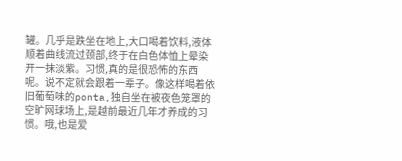罐。几乎是跌坐在地上,大口喝着饮料,液体顺着曲线流过颈部,终于在白色体恤上晕染开一抹淡紫。习惯,真的是很恐怖的东西呢。说不定就会跟着一辈子。像这样喝着依旧葡萄味的ponta,独自坐在被夜色笼罩的空旷网球场上,是越前最近几年才养成的习惯。哦,也是爱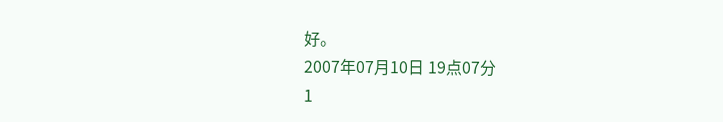好。
2007年07月10日 19点07分
1